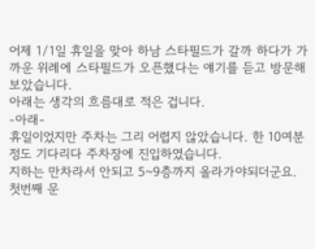어제 1/1일 휴일을 맞아 하남 스타필드가 갈까 하다가 가까운 위례에 스타필드가 오픈했다는 얘기를 듣고 방문해보았습니다.
아래는 생각의 흐름대로 적은 겁니다.
-아래-
휴일이었지만 주차는 그리 어렵지 않았습니다. 한 10여분 정도 기다리다 주차장에 진입하였습니다.
지하는 만차라서 안되고 5~9층까지 올라가야되더군요.
첫번째 문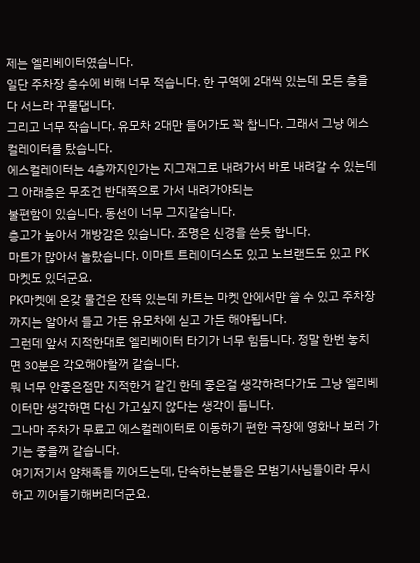제는 엘리베이터였습니다.
일단 주차장 층수에 비해 너무 적습니다. 한 구역에 2대씩 있는데 모든 층을 다 서느라 꾸물댑니다.
그리고 너무 작습니다. 유모차 2대만 들어가도 꽉 찹니다. 그래서 그냥 에스컬레이터를 탔습니다.
에스컬레이터는 4층까지인가는 지그재그로 내려가서 바로 내려갈 수 있는데 그 아래층은 무조건 반대쪽으로 가서 내려가야되는
불편함이 있습니다. 동선이 너무 그지같습니다.
층고가 높아서 개방감은 있습니다. 조명은 신경을 쓴듯 합니다.
마트가 많아서 놀랐습니다. 이마트 트레이더스도 있고 노브랜드도 있고 PK마켓도 있더군요.
PK마켓에 온갖 물건은 잔뜩 있는데 카트는 마켓 안에서만 쓸 수 있고 주차장까지는 알아서 들고 가든 유모차에 싣고 가든 해야됩니다.
그런데 앞서 지적한대로 엘리베이터 타기가 너무 힘듭니다. 정말 한번 놓치면 30분은 각오해야할꺼 같습니다.
뭐 너무 안좋은점만 지적한거 같긴 한데 좋은걸 생각하려다가도 그냥 엘리베이터만 생각하면 다신 가고싶지 않다는 생각이 듭니다.
그나마 주차가 무료고 에스컬레이터로 이동하기 편한 극장에 영화나 보러 가기는 좋을꺼 같습니다.
여기저기서 얌채족들 끼어드는데, 단속하는분들은 모범기사님들이라 무시하고 끼어들기해버리더군요.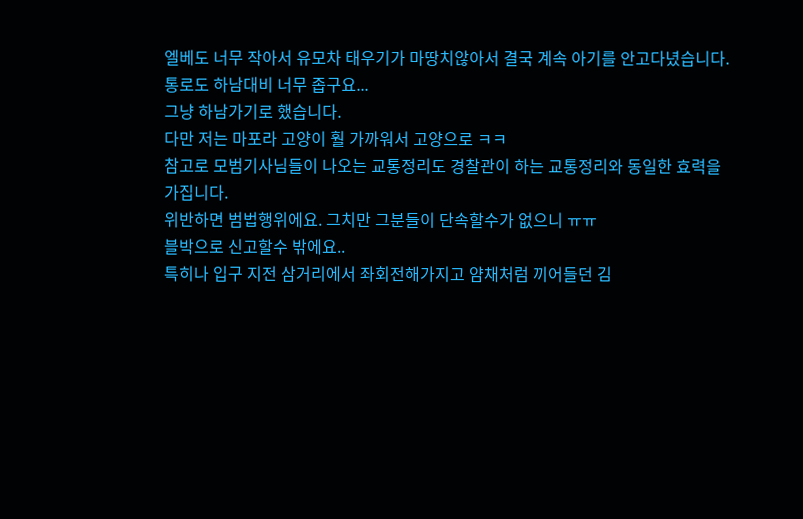엘베도 너무 작아서 유모차 태우기가 마땅치않아서 결국 계속 아기를 안고다녔습니다.
통로도 하남대비 너무 좁구요...
그냥 하남가기로 했습니다.
다만 저는 마포라 고양이 훨 가까워서 고양으로 ㅋㅋ
참고로 모범기사님들이 나오는 교통정리도 경찰관이 하는 교통정리와 동일한 효력을 가집니다.
위반하면 범법행위에요. 그치만 그분들이 단속할수가 없으니 ㅠㅠ
블박으로 신고할수 밖에요..
특히나 입구 지전 삼거리에서 좌회전해가지고 얌채처럼 끼어들던 김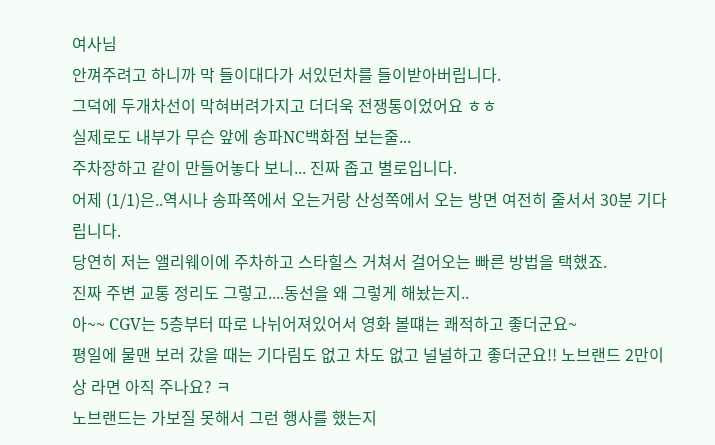여사님
안껴주려고 하니까 막 들이대다가 서있던차를 들이받아버립니다.
그덕에 두개차선이 막혀버려가지고 더더욱 전쟁통이었어요 ㅎㅎ
실제로도 내부가 무슨 앞에 송파NC백화점 보는줄...
주차장하고 같이 만들어놓다 보니... 진짜 좁고 별로입니다.
어제 (1/1)은..역시나 송파쪽에서 오는거랑 산성쪽에서 오는 방면 여전히 줄서서 30분 기다립니다.
당연히 저는 앨리웨이에 주차하고 스타힐스 거쳐서 걸어오는 빠른 방법을 택했죠.
진짜 주변 교통 정리도 그렇고....동선을 왜 그렇게 해놨는지..
아~~ CGV는 5층부터 따로 나뉘어져있어서 영화 볼떄는 쾌적하고 좋더군요~
평일에 물맨 보러 갔을 때는 기다림도 없고 차도 없고 널널하고 좋더군요!! 노브랜드 2만이상 라면 아직 주나요? ㅋ
노브랜드는 가보질 못해서 그런 행사를 했는지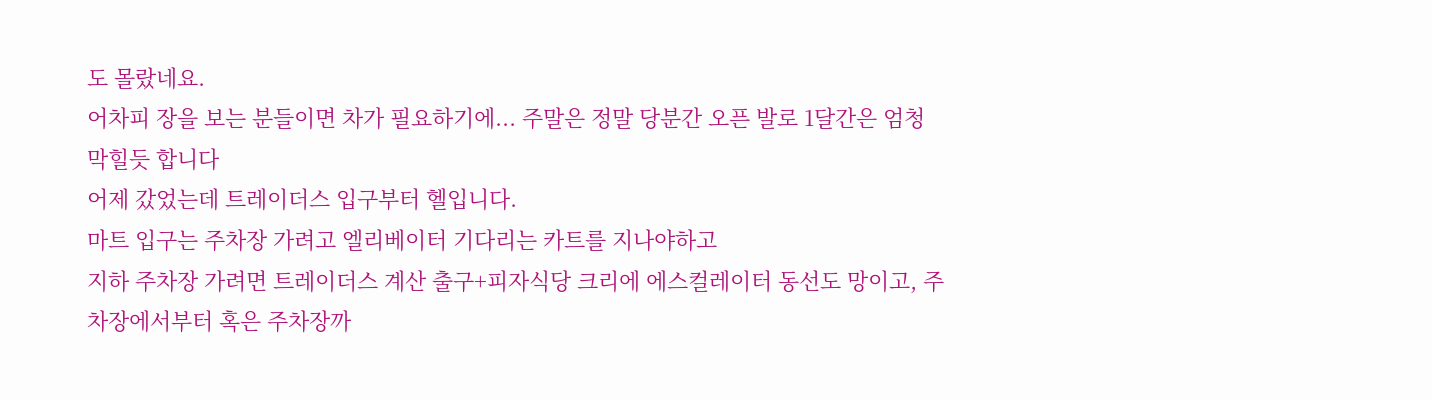도 몰랐네요.
어차피 장을 보는 분들이면 차가 필요하기에... 주말은 정말 당분간 오픈 발로 1달간은 엄청 막힐듯 합니다
어제 갔었는데 트레이더스 입구부터 헬입니다.
마트 입구는 주차장 가려고 엘리베이터 기다리는 카트를 지나야하고
지하 주차장 가려면 트레이더스 계산 출구+피자식당 크리에 에스컬레이터 동선도 망이고, 주차장에서부터 혹은 주차장까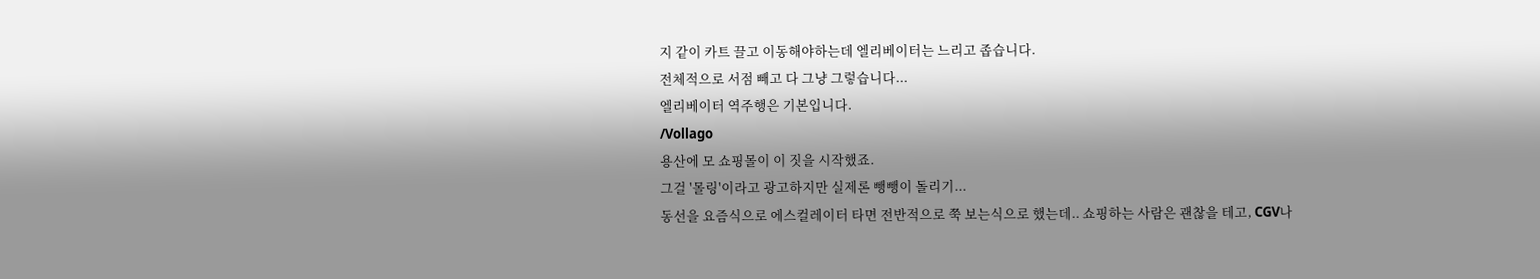지 같이 카트 끌고 이동해야하는데 엘리베이터는 느리고 좁습니다.
전체적으로 서점 빼고 다 그냥 그렇습니다...
엘리베이터 역주행은 기본입니다.
/Vollago
용산에 모 쇼핑몰이 이 짓을 시작했죠.
그걸 '몰링'이라고 광고하지만 실제론 뺑뺑이 돌리기...
동선을 요즘식으로 에스컬레이터 타면 전반적으로 쭉 보는식으로 했는데.. 쇼핑하는 사람은 괜찮을 테고, CGV나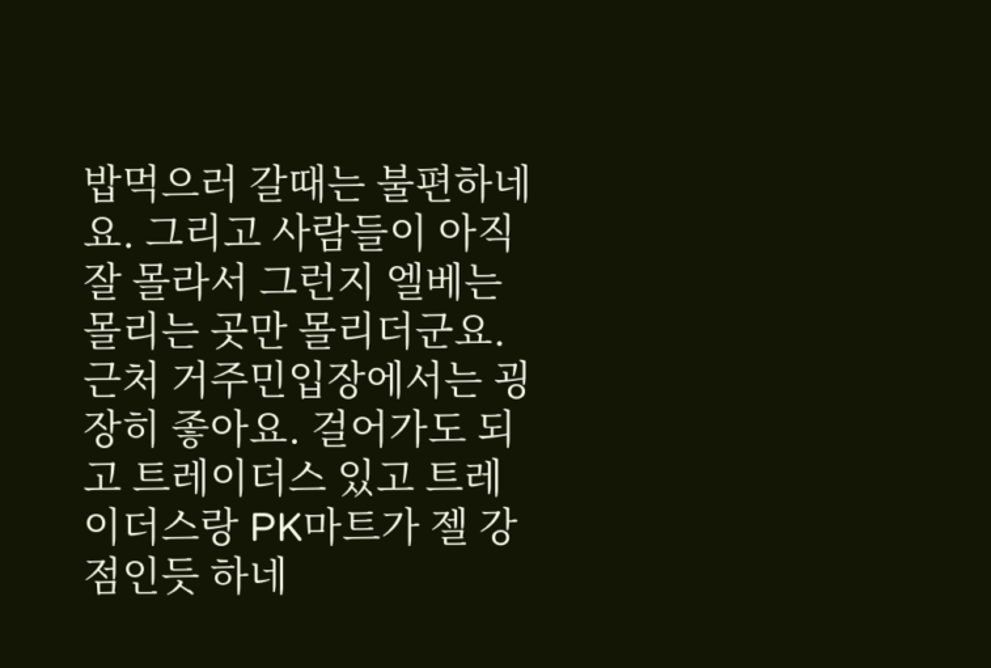밥먹으러 갈때는 불편하네요. 그리고 사람들이 아직 잘 몰라서 그런지 엘베는 몰리는 곳만 몰리더군요.
근처 거주민입장에서는 굉장히 좋아요. 걸어가도 되고 트레이더스 있고 트레이더스랑 PK마트가 젤 강점인듯 하네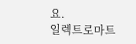요.
일렉트로마트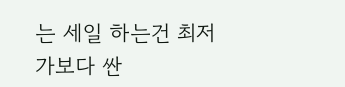는 세일 하는건 최저가보다 싼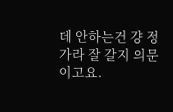데 안하는건 걍 정가라 잘 갈지 의문이고요.